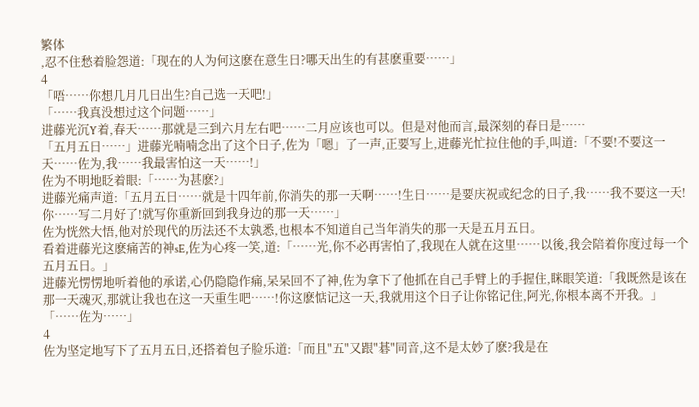繁体
,忍不住愁着脸怨道:「现在的人为何这麽在意生日?哪天出生的有甚麽重要……」
4
「唔……你想几月几日出生?自己选一天吧!」
「……我真没想过这个问题……」
进藤光沉Y着,春天……那就是三到六月左右吧……二月应该也可以。但是对他而言,最深刻的春日是……
「五月五日……」进藤光喃喃念出了这个日子,佐为「嗯」了一声,正要写上,进藤光忙拉住他的手,叫道:「不要!不要这一天……佐为,我……我最害怕这一天……!」
佐为不明地眨着眼:「……为甚麽?」
进藤光痛声道:「五月五日……就是十四年前,你消失的那一天啊……!生日……是要庆祝或纪念的日子,我……我不要这一天!你……写二月好了!就写你重新回到我身边的那一天……」
佐为恍然大悟,他对於现代的历法还不太孰悉,也根本不知道自己当年消失的那一天是五月五日。
看着进藤光这麽痛苦的神sE,佐为心疼一笑,道:「……光,你不必再害怕了,我现在人就在这里……以後,我会陪着你度过每一个五月五日。」
进藤光愣愣地听着他的承诺,心仍隐隐作痛,呆呆回不了神,佐为拿下了他抓在自己手臂上的手握住,眯眼笑道:「我既然是该在那一天魂灭,那就让我也在这一天重生吧……!你这麽惦记这一天,我就用这个日子让你铭记住,阿光,你根本离不开我。」
「……佐为……」
4
佐为坚定地写下了五月五日,还搭着包子脸乐道:「而且"五"又跟"碁"同音,这不是太妙了麽?我是在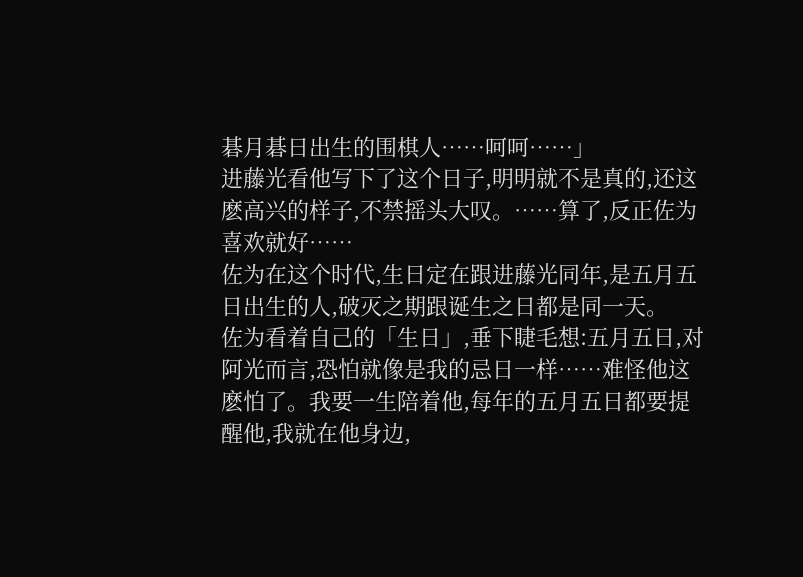碁月碁日出生的围棋人……呵呵……」
进藤光看他写下了这个日子,明明就不是真的,还这麽高兴的样子,不禁摇头大叹。……算了,反正佐为喜欢就好……
佐为在这个时代,生日定在跟进藤光同年,是五月五日出生的人,破灭之期跟诞生之日都是同一天。
佐为看着自己的「生日」,垂下睫毛想:五月五日,对阿光而言,恐怕就像是我的忌日一样……难怪他这麽怕了。我要一生陪着他,每年的五月五日都要提醒他,我就在他身边,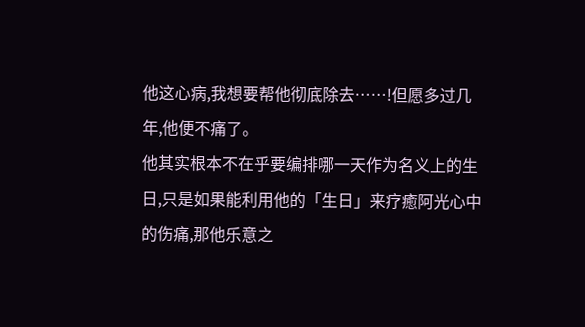他这心病,我想要帮他彻底除去……!但愿多过几年,他便不痛了。
他其实根本不在乎要编排哪一天作为名义上的生日,只是如果能利用他的「生日」来疗癒阿光心中的伤痛,那他乐意之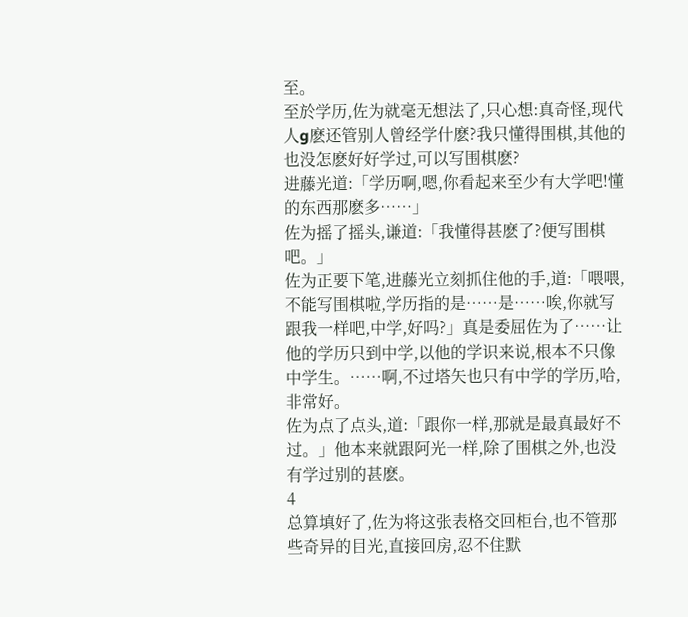至。
至於学历,佐为就毫无想法了,只心想:真奇怪,现代人g麽还管别人曾经学什麽?我只懂得围棋,其他的也没怎麽好好学过,可以写围棋麽?
进藤光道:「学历啊,嗯,你看起来至少有大学吧!懂的东西那麽多……」
佐为摇了摇头,谦道:「我懂得甚麽了?便写围棋吧。」
佐为正要下笔,进藤光立刻抓住他的手,道:「喂喂,不能写围棋啦,学历指的是……是……唉,你就写跟我一样吧,中学,好吗?」真是委屈佐为了……让他的学历只到中学,以他的学识来说,根本不只像中学生。……啊,不过塔矢也只有中学的学历,哈,非常好。
佐为点了点头,道:「跟你一样,那就是最真最好不过。」他本来就跟阿光一样,除了围棋之外,也没有学过别的甚麽。
4
总算填好了,佐为将这张表格交回柜台,也不管那些奇异的目光,直接回房,忍不住默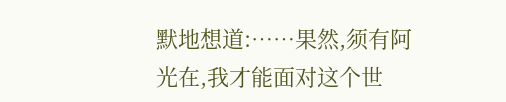默地想道:……果然,须有阿光在,我才能面对这个世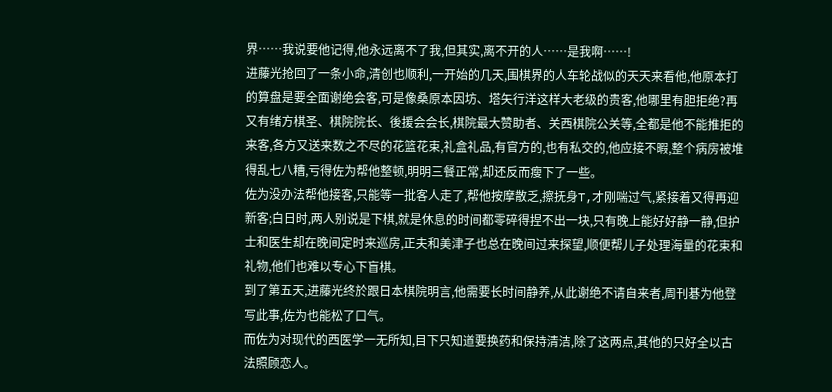界……我说要他记得,他永远离不了我,但其实,离不开的人……是我啊……!
进藤光抢回了一条小命,清创也顺利,一开始的几天,围棋界的人车轮战似的天天来看他,他原本打的算盘是要全面谢绝会客,可是像桑原本因坊、塔矢行洋这样大老级的贵客,他哪里有胆拒绝?再又有绪方棋圣、棋院院长、後援会会长,棋院最大赞助者、关西棋院公关等,全都是他不能推拒的来客,各方又送来数之不尽的花篮花束,礼盒礼品,有官方的,也有私交的,他应接不暇,整个病房被堆得乱七八糟,亏得佐为帮他整顿,明明三餐正常,却还反而瘦下了一些。
佐为没办法帮他接客,只能等一批客人走了,帮他按摩散乏,擦抚身T,才刚喘过气,紧接着又得再迎新客;白日时,两人别说是下棋,就是休息的时间都零碎得捏不出一块,只有晚上能好好静一静,但护士和医生却在晚间定时来巡房,正夫和美津子也总在晚间过来探望,顺便帮儿子处理海量的花束和礼物,他们也难以专心下盲棋。
到了第五天,进藤光终於跟日本棋院明言,他需要长时间静养,从此谢绝不请自来者,周刊碁为他登写此事,佐为也能松了口气。
而佐为对现代的西医学一无所知,目下只知道要换药和保持清洁,除了这两点,其他的只好全以古法照顾恋人。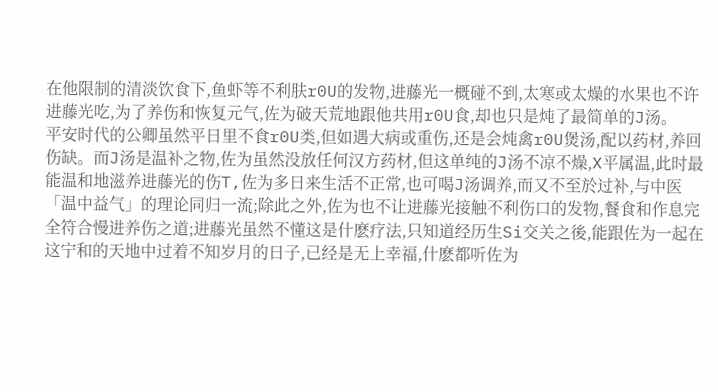在他限制的清淡饮食下,鱼虾等不利肤r0U的发物,进藤光一概碰不到,太寒或太燥的水果也不许进藤光吃,为了养伤和恢复元气,佐为破天荒地跟他共用r0U食,却也只是炖了最简单的J汤。
平安时代的公卿虽然平日里不食r0U类,但如遇大病或重伤,还是会炖禽r0U煲汤,配以药材,养回伤缺。而J汤是温补之物,佐为虽然没放任何汉方药材,但这单纯的J汤不凉不燥,X平属温,此时最能温和地滋养进藤光的伤T,佐为多日来生活不正常,也可喝J汤调养,而又不至於过补,与中医「温中益气」的理论同归一流;除此之外,佐为也不让进藤光接触不利伤口的发物,餐食和作息完全符合慢进养伤之道;进藤光虽然不懂这是什麽疗法,只知道经历生Si交关之後,能跟佐为一起在这宁和的天地中过着不知岁月的日子,已经是无上幸福,什麽都听佐为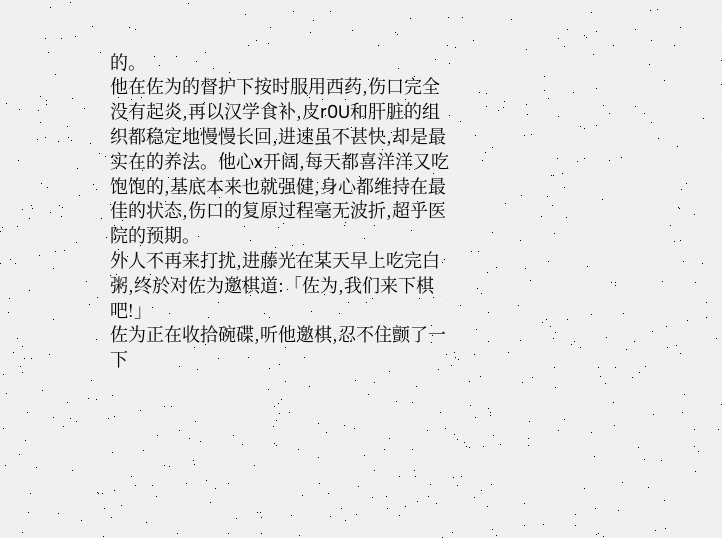的。
他在佐为的督护下按时服用西药,伤口完全没有起炎,再以汉学食补,皮r0U和肝脏的组织都稳定地慢慢长回,进速虽不甚快,却是最实在的养法。他心x开阔,每天都喜洋洋又吃饱饱的,基底本来也就强健,身心都维持在最佳的状态,伤口的复原过程毫无波折,超乎医院的预期。
外人不再来打扰,进藤光在某天早上吃完白粥,终於对佐为邀棋道:「佐为,我们来下棋吧!」
佐为正在收拾碗碟,听他邀棋,忍不住颤了一下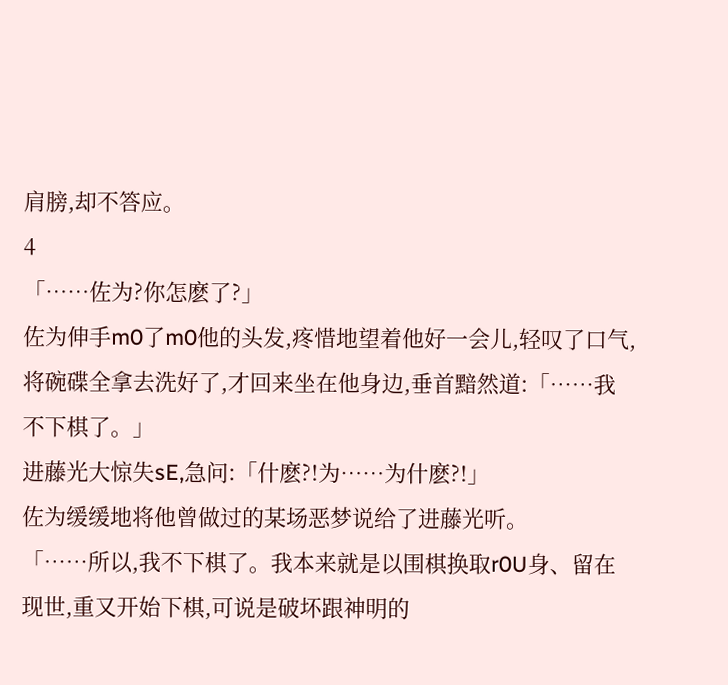肩膀,却不答应。
4
「……佐为?你怎麽了?」
佐为伸手m0了m0他的头发,疼惜地望着他好一会儿,轻叹了口气,将碗碟全拿去洗好了,才回来坐在他身边,垂首黯然道:「……我不下棋了。」
进藤光大惊失sE,急问:「什麽?!为……为什麽?!」
佐为缓缓地将他曾做过的某场恶梦说给了进藤光听。
「……所以,我不下棋了。我本来就是以围棋换取r0U身、留在现世,重又开始下棋,可说是破坏跟神明的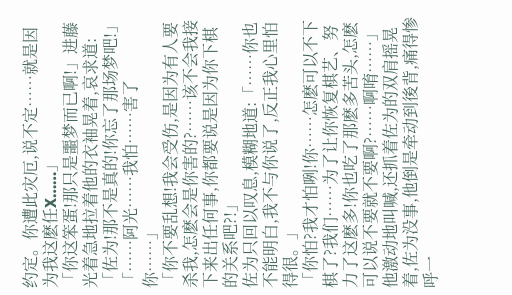约定。你遭此灾厄,说不定……就是因为我这麽任X……」
「你这笨蛋!那只是噩梦而已啊!」进藤光着急地拉着他的衣袖晃着,哀求道:「佐为!那不是真的!你忘了那场梦吧!」
「……阿光……我怕……害了你……」
「你不要乱想!我会受伤,是因为有人要杀我,怎麽会是你害的?……该不会我接下来出任何事,你都要说是因为你下棋的关系吧?!」
佐为只回以叹息,模糊地道:「……你也不能明白,我不与你说了,反正我心里怕得很。」
「你怕?我才怕咧!你……怎麽可以不下棋了?我们……为了让你恢复棋艺、努力了这麽多!你也吃了那麽多苦头,怎麽可以说不要就不要啊?……啊唷……」他激动地叫喊,还抓着佐为的双肩摇晃着,佐为没事,他倒是牵动到後背,痛得惨呼一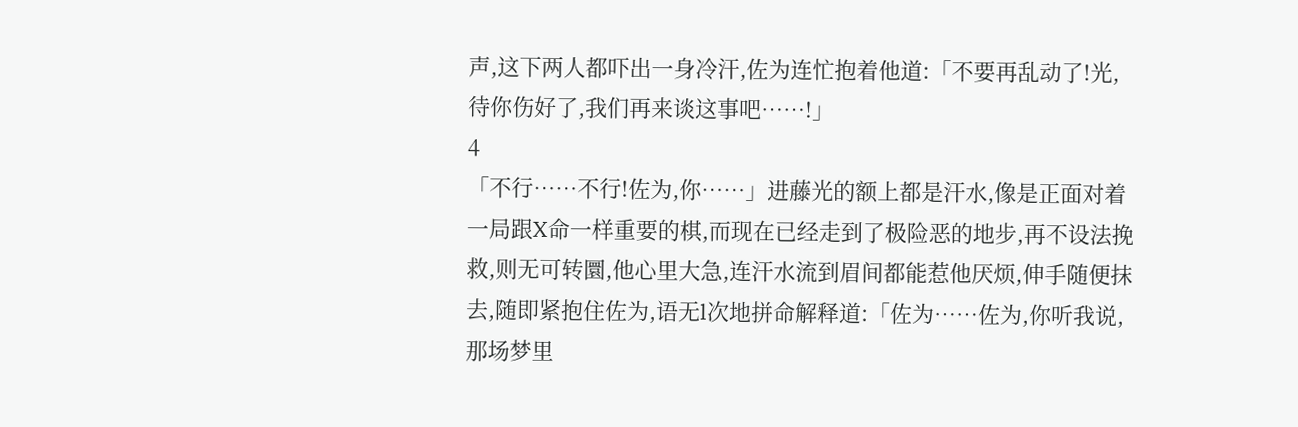声,这下两人都吓出一身冷汗,佐为连忙抱着他道:「不要再乱动了!光,待你伤好了,我们再来谈这事吧……!」
4
「不行……不行!佐为,你……」进藤光的额上都是汗水,像是正面对着一局跟X命一样重要的棋,而现在已经走到了极险恶的地步,再不设法挽救,则无可转圜,他心里大急,连汗水流到眉间都能惹他厌烦,伸手随便抹去,随即紧抱住佐为,语无l次地拼命解释道:「佐为……佐为,你听我说,那场梦里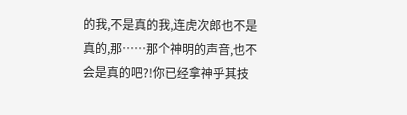的我,不是真的我,连虎次郎也不是真的,那……那个神明的声音,也不会是真的吧?!你已经拿神乎其技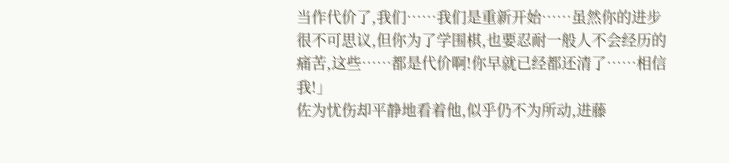当作代价了,我们……我们是重新开始……虽然你的进步很不可思议,但你为了学围棋,也要忍耐一般人不会经历的痛苦,这些……都是代价啊!你早就已经都还清了……相信我!」
佐为忧伤却平静地看着他,似乎仍不为所动,进藤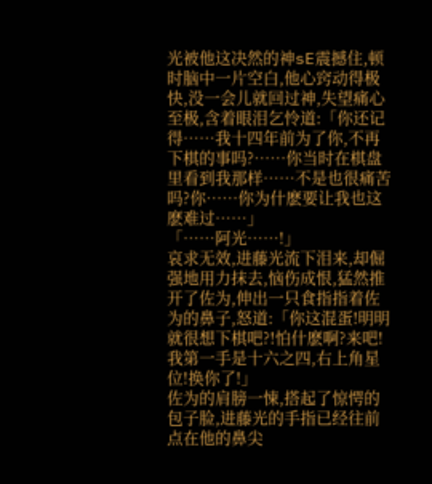光被他这决然的神sE震撼住,顿时脑中一片空白,他心窍动得极快,没一会儿就回过神,失望痛心至极,含着眼泪乞怜道:「你还记得……我十四年前为了你,不再下棋的事吗?……你当时在棋盘里看到我那样……不是也很痛苦吗?你……你为什麽要让我也这麽难过……」
「……阿光……!」
哀求无效,进藤光流下泪来,却倔强地用力抹去,恼伤成恨,猛然推开了佐为,伸出一只食指指着佐为的鼻子,怒道:「你这混蛋!明明就很想下棋吧?!怕什麽啊?来吧!我第一手是十六之四,右上角星位!换你了!」
佐为的肩膀一悚,搭起了惊愕的包子脸,进藤光的手指已经往前点在他的鼻尖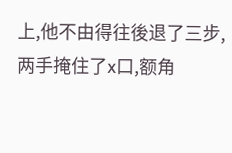上,他不由得往後退了三步,两手掩住了x口,额角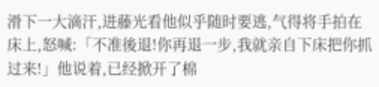滑下一大滴汗,进藤光看他似乎随时要逃,气得将手拍在床上,怒喊:「不准後退!你再退一步,我就亲自下床把你抓过来!」他说着,已经掀开了棉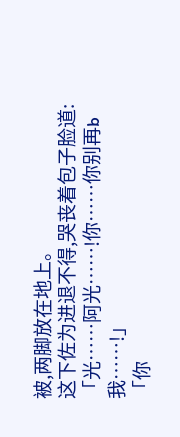被,两脚放在地上。
这下佐为进退不得,哭丧着包子脸道:「光……阿光……!你……你别再b我……!」
「你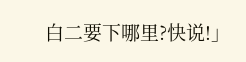白二要下哪里?快说!」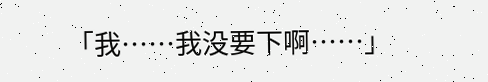「我……我没要下啊……」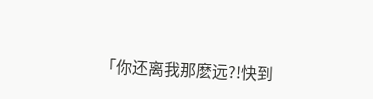「你还离我那麽远?!快到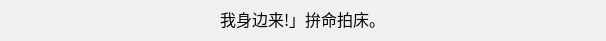我身边来!」拚命拍床。